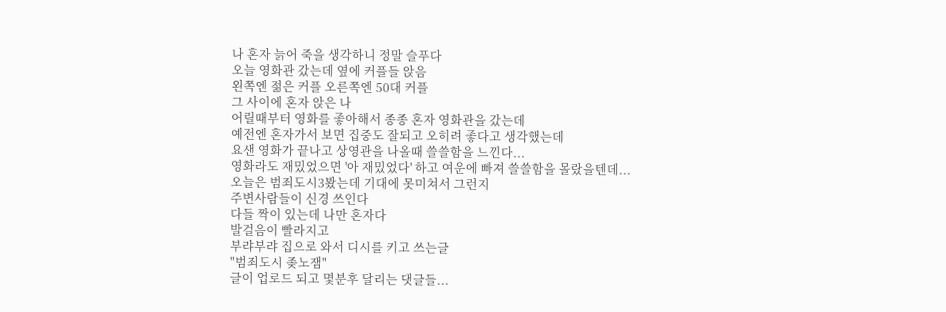나 혼자 늙어 죽을 생각하니 정말 슬푸다
오늘 영화관 갔는데 옆에 커플들 앉음
왼쪽엔 젊은 커플 오른쪽엔 50대 커플
그 사이에 혼자 앉은 나
어릴때부터 영화를 좋아해서 종종 혼자 영화관을 갔는데
예전엔 혼자가서 보면 집중도 잘되고 오히려 좋다고 생각했는데
요샌 영화가 끝나고 상영관을 나올때 쓸쓸함을 느낀다...
영화라도 재밌었으면 '아 재밌었다' 하고 여운에 빠져 쓸쓸함을 몰랐을텐데...
오늘은 범죄도시3봤는데 기대에 못미쳐서 그런지
주변사람들이 신경 쓰인다
다들 짝이 있는데 나만 혼자다
발걸음이 빨라지고
부랴부랴 집으로 와서 디시를 키고 쓰는글
"범죄도시 좆노잼"
글이 업로드 되고 몇분후 달리는 댓글들...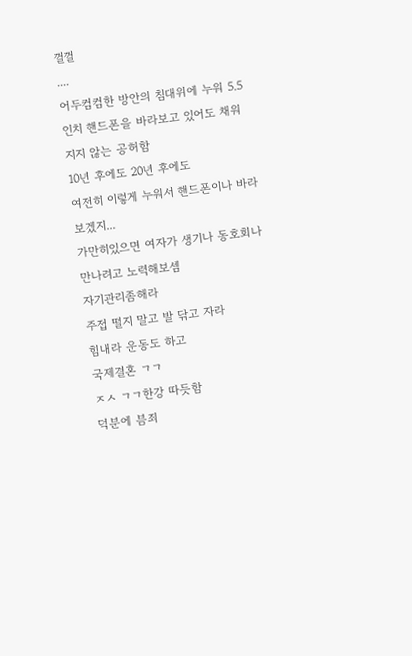껄껄
....
어두컴컴한 방안의 침대위에 누워 5.5인치 핸드폰을 바라보고 있어도 채워지지 않는 공허함
10년 후에도 20년 후에도
여전히 이렇게 누워서 핸드폰이나 바라보겠지...
가만히있으면 여자가 생기나 동호회나 만나려고 노력해보셈
자기관리좀해라
주접 떨지 말고 발 닦고 자라
힘내라 운동도 하고
국제결혼 ㄱㄱ
ㅈㅅ ㄱㄱ한강 따듯함
덕분에 븜죄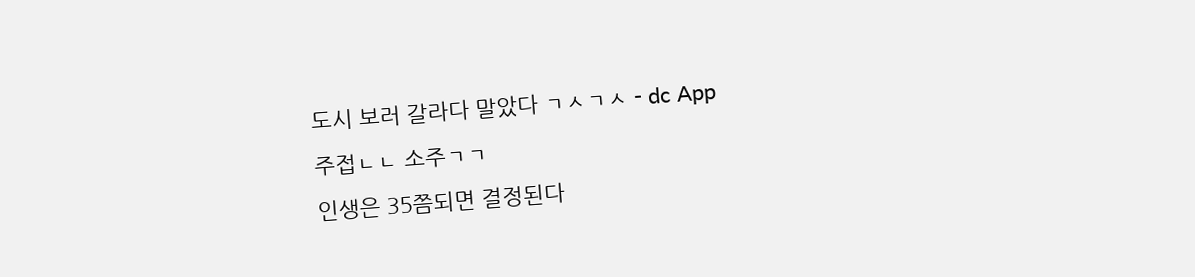도시 보러 갈라다 말았다 ㄱㅅㄱㅅ - dc App
주접ㄴㄴ 소주ㄱㄱ
인생은 35쯤되면 결정된다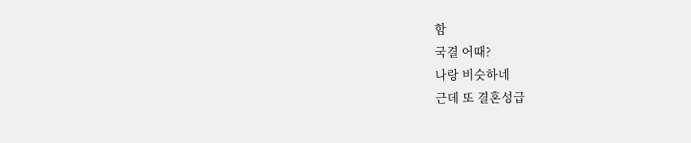함
국결 어때?
나랑 비슷하네
근데 또 결혼성급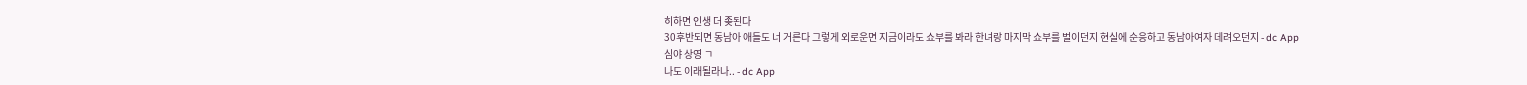히하면 인생 더 좆된다
30후반되면 동남아 애들도 너 거른다 그렇게 외로운면 지금이라도 쇼부를 봐라 한녀랑 마지막 쇼부를 벌이던지 현실에 순응하고 동남아여자 데려오던지 - dc App
심야 상영 ㄱ
나도 이래될라나.. - dc App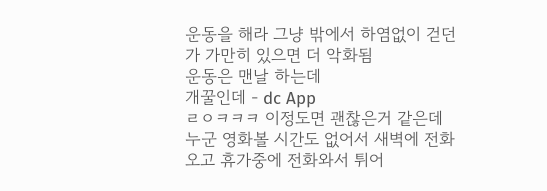운동을 해라 그냥 밖에서 하염없이 걷던가 가만히 있으면 더 악화됨
운동은 맨날 하는데
개꿀인데 - dc App
ㄹㅇㅋㅋㅋ 이정도면 괜찮은거 같은데 누군 영화볼 시간도 없어서 새벽에 전화오고 휴가중에 전화와서 튀어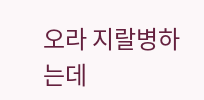오라 지랄병하는데